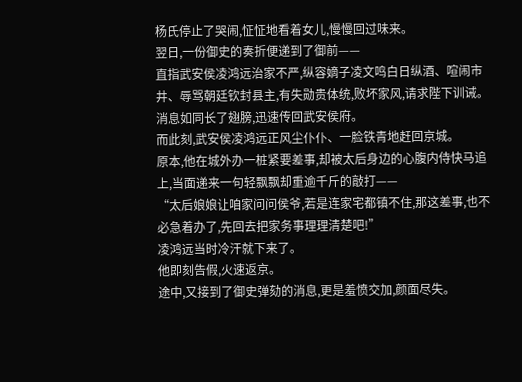杨氏停止了哭闹,怔怔地看着女儿,慢慢回过味来。
翌日,一份御史的奏折便递到了御前——
直指武安侯凌鸿远治家不严,纵容嫡子凌文鸣白日纵酒、喧闹市井、辱骂朝廷钦封县主,有失勋贵体统,败坏家风,请求陛下训诫。
消息如同长了翅膀,迅速传回武安侯府。
而此刻,武安侯凌鸿远正风尘仆仆、一脸铁青地赶回京城。
原本,他在城外办一桩紧要差事,却被太后身边的心腹内侍快马追上,当面递来一句轻飘飘却重逾千斤的敲打——
“太后娘娘让咱家问问侯爷,若是连家宅都镇不住,那这差事,也不必急着办了,先回去把家务事理理清楚吧!”
凌鸿远当时冷汗就下来了。
他即刻告假,火速返京。
途中,又接到了御史弹劾的消息,更是羞愤交加,颜面尽失。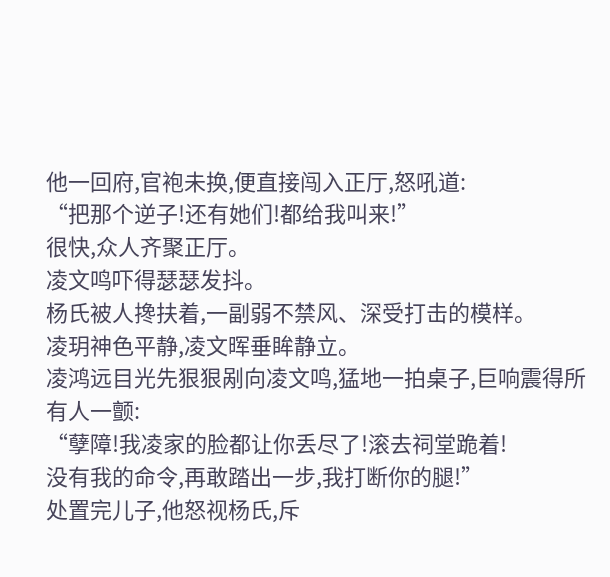他一回府,官袍未换,便直接闯入正厅,怒吼道:
“把那个逆子!还有她们!都给我叫来!”
很快,众人齐聚正厅。
凌文鸣吓得瑟瑟发抖。
杨氏被人搀扶着,一副弱不禁风、深受打击的模样。
凌玥神色平静,凌文晖垂眸静立。
凌鸿远目光先狠狠剐向凌文鸣,猛地一拍桌子,巨响震得所有人一颤:
“孽障!我凌家的脸都让你丢尽了!滚去祠堂跪着!
没有我的命令,再敢踏出一步,我打断你的腿!”
处置完儿子,他怒视杨氏,斥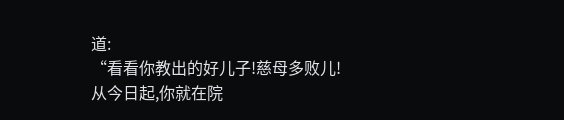道:
“看看你教出的好儿子!慈母多败儿!
从今日起,你就在院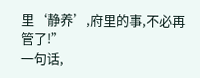里‘静养’,府里的事,不必再管了!”
一句话,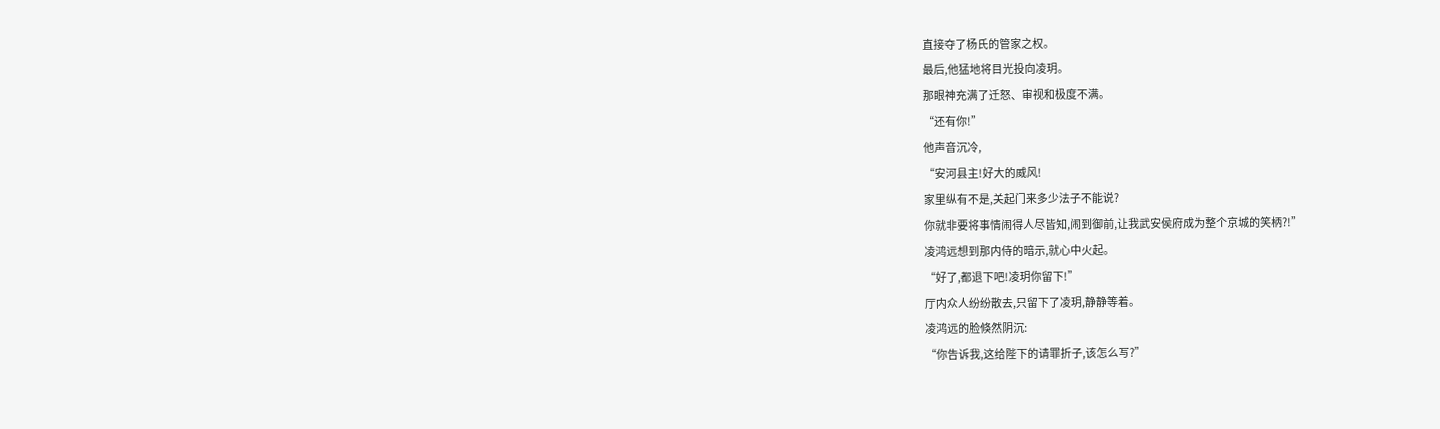直接夺了杨氏的管家之权。
最后,他猛地将目光投向凌玥。
那眼神充满了迁怒、审视和极度不满。
“还有你!”
他声音沉冷,
“安河县主!好大的威风!
家里纵有不是,关起门来多少法子不能说?
你就非要将事情闹得人尽皆知,闹到御前,让我武安侯府成为整个京城的笑柄?!”
凌鸿远想到那内侍的暗示,就心中火起。
“好了,都退下吧!凌玥你留下!”
厅内众人纷纷散去,只留下了凌玥,静静等着。
凌鸿远的脸倏然阴沉:
“你告诉我,这给陛下的请罪折子,该怎么写?”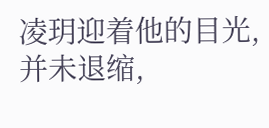凌玥迎着他的目光,并未退缩,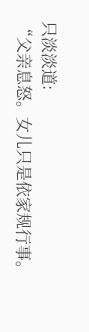只淡淡道:
“父亲息怒。女儿只是依家规行事。